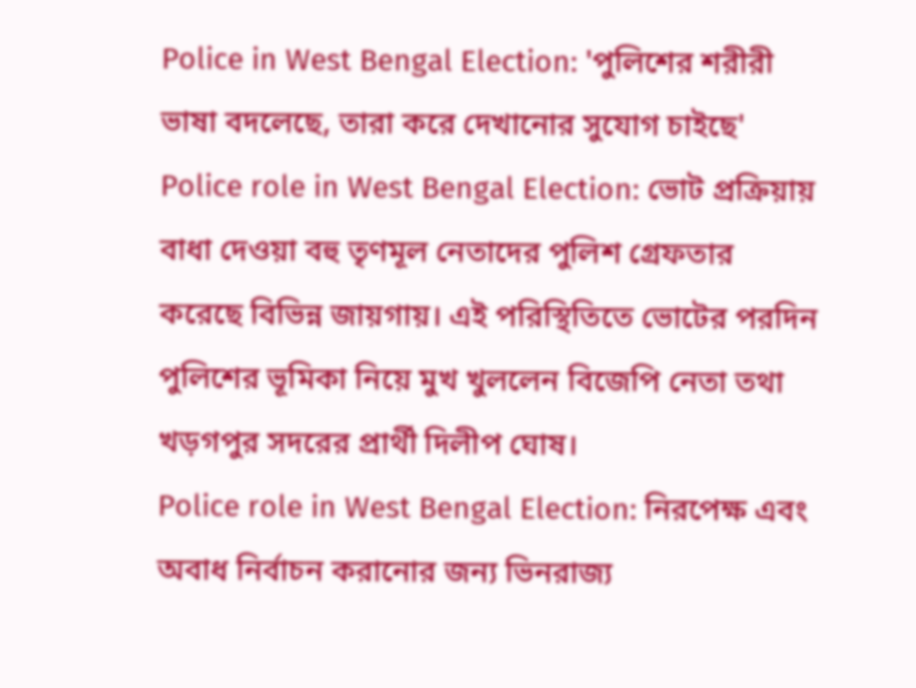Police in West Bengal Election: 'পুলিশের শরীরী ভাষা বদলেছে, তারা করে দেখানোর সুযোগ চাইছে'
Police role in West Bengal Election: ভোট প্রক্রিয়ায় বাধা দেওয়া বহু তৃণমূল নেতাদের পুলিশ গ্রেফতার করেছে বিভিন্ন জায়গায়। এই পরিস্থিতিতে ভোটের পরদিন পুলিশের ভূমিকা নিয়ে মুখ খুললেন বিজেপি নেতা তথা খড়গপুর সদরের প্রার্থী দিলীপ ঘোষ।
Police role in West Bengal Election: নিরপেক্ষ এবং অবাধ নির্বাচন করানোর জন্য ভিনরাজ্য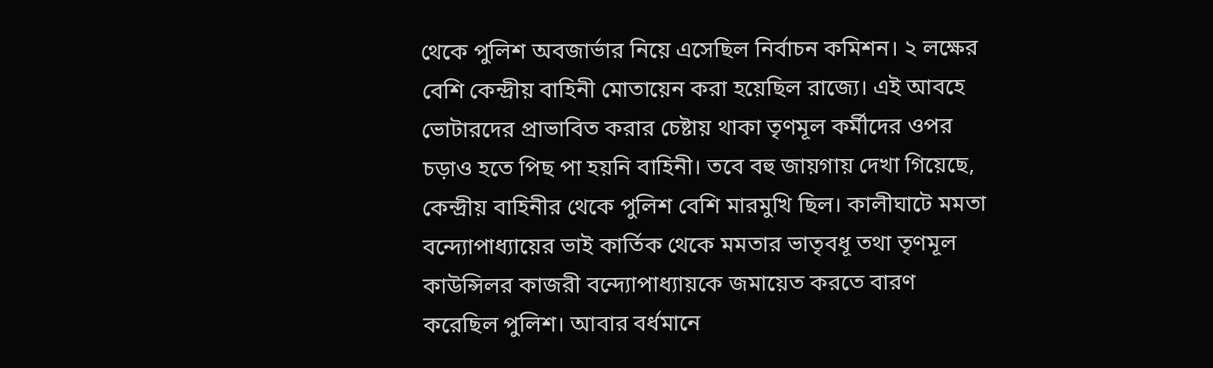থেকে পুলিশ অবজার্ভার নিয়ে এসেছিল নির্বাচন কমিশন। ২ লক্ষের বেশি কেন্দ্রীয় বাহিনী মোতায়েন করা হয়েছিল রাজ্যে। এই আবহে ভোটারদের প্রাভাবিত করার চেষ্টায় থাকা তৃণমূল কর্মীদের ওপর চড়াও হতে পিছ পা হয়নি বাহিনী। তবে বহু জায়গায় দেখা গিয়েছে, কেন্দ্রীয় বাহিনীর থেকে পুলিশ বেশি মারমুখি ছিল। কালীঘাটে মমতা বন্দ্যোপাধ্যায়ের ভাই কার্তিক থেকে মমতার ভাতৃবধূ তথা তৃণমূল কাউন্সিলর কাজরী বন্দ্যোপাধ্যায়কে জমায়েত করতে বারণ করেছিল পুলিশ। আবার বর্ধমানে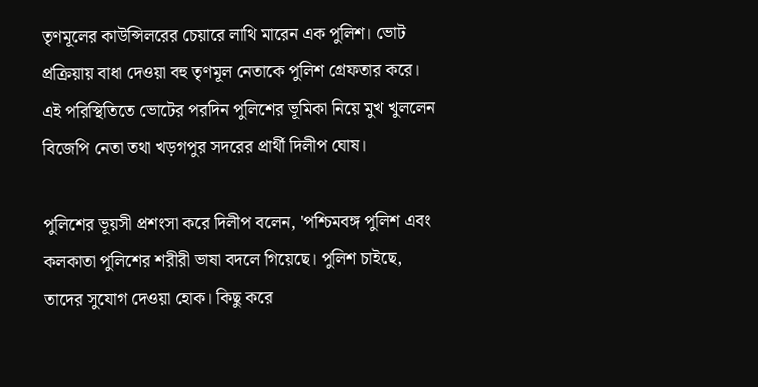তৃণমূলের কাউন্সিলরের চেয়ারে লাথি মারেন এক পুলিশ। ভোট প্রক্রিয়ায় বাধা দেওয়া বহু তৃণমূল নেতাকে পুলিশ গ্রেফতার করে। এই পরিস্থিতিতে ভোটের পরদিন পুলিশের ভূমিকা নিয়ে মুখ খুললেন বিজেপি নেতা তথা খড়গপুর সদরের প্রার্থী দিলীপ ঘোষ।

পুলিশের ভূয়সী প্রশংসা করে দিলীপ বলেন, 'পশ্চিমবঙ্গ পুলিশ এবং কলকাতা পুলিশের শরীরী ভাষা বদলে গিয়েছে। পুলিশ চাইছে, তাদের সুযোগ দেওয়া হোক। কিছু করে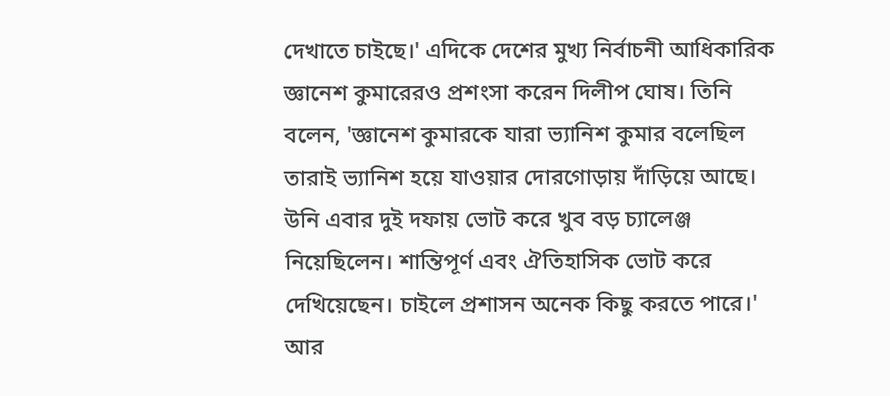দেখাতে চাইছে।' এদিকে দেশের মুখ্য নির্বাচনী আধিকারিক জ্ঞানেশ কুমারেরও প্রশংসা করেন দিলীপ ঘোষ। তিনি বলেন, 'জ্ঞানেশ কুমারকে যারা ভ্যানিশ কুমার বলেছিল তারাই ভ্যানিশ হয়ে যাওয়ার দোরগোড়ায় দাঁড়িয়ে আছে। উনি এবার দুই দফায় ভোট করে খুব বড় চ্যালেঞ্জ নিয়েছিলেন। শান্তিপূর্ণ এবং ঐতিহাসিক ভোট করে দেখিয়েছেন। চাইলে প্রশাসন অনেক কিছু করতে পারে।' আর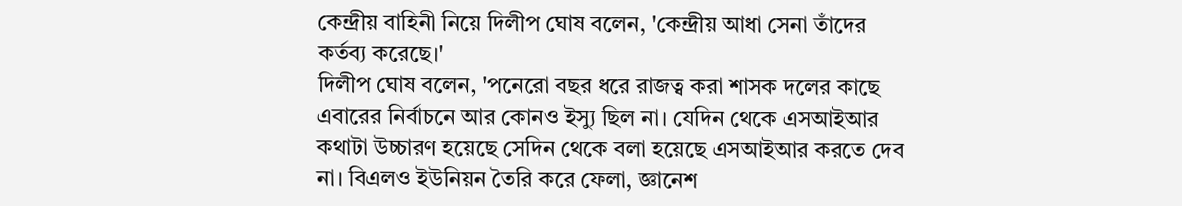কেন্দ্রীয় বাহিনী নিয়ে দিলীপ ঘোষ বলেন, 'কেন্দ্রীয় আধা সেনা তাঁদের কর্তব্য করেছে।'
দিলীপ ঘোষ বলেন, 'পনেরো বছর ধরে রাজত্ব করা শাসক দলের কাছে এবারের নির্বাচনে আর কোনও ইস্যু ছিল না। যেদিন থেকে এসআইআর কথাটা উচ্চারণ হয়েছে সেদিন থেকে বলা হয়েছে এসআইআর করতে দেব না। বিএলও ইউনিয়ন তৈরি করে ফেলা, জ্ঞানেশ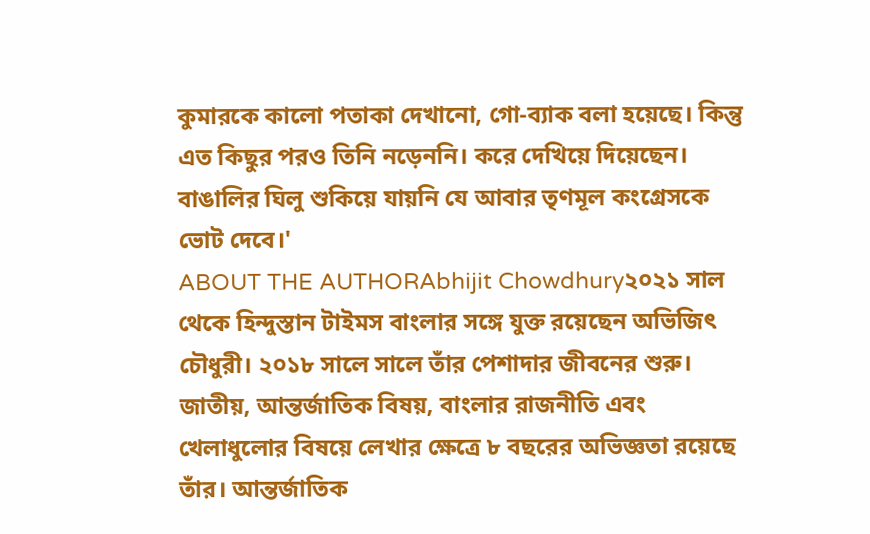কুমারকে কালো পতাকা দেখানো, গো-ব্যাক বলা হয়েছে। কিন্তু এত কিছুর পরও তিনি নড়েননি। করে দেখিয়ে দিয়েছেন। বাঙালির ঘিলু শুকিয়ে যায়নি যে আবার তৃণমূল কংগ্রেসকে ভোট দেবে।'
ABOUT THE AUTHORAbhijit Chowdhury২০২১ সাল থেকে হিন্দুস্তান টাইমস বাংলার সঙ্গে যুক্ত রয়েছেন অভিজিৎ চৌধুরী। ২০১৮ সালে সালে তাঁর পেশাদার জীবনের শুরু। জাতীয়, আন্তর্জাতিক বিষয়, বাংলার রাজনীতি এবং খেলাধুলোর বিষয়ে লেখার ক্ষেত্রে ৮ বছরের অভিজ্ঞতা রয়েছে তাঁর। আন্তর্জাতিক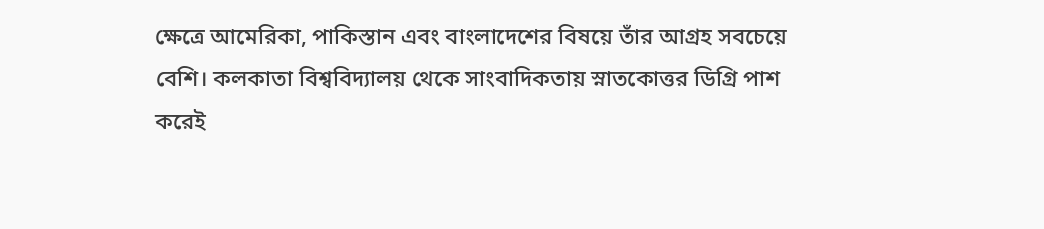ক্ষেত্রে আমেরিকা, পাকিস্তান এবং বাংলাদেশের বিষয়ে তাঁর আগ্রহ সবচেয়ে বেশি। কলকাতা বিশ্ববিদ্যালয় থেকে সাংবাদিকতায় স্নাতকোত্তর ডিগ্রি পাশ করেই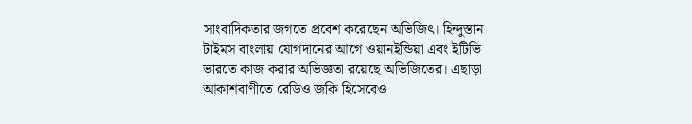সাংবাদিকতার জগতে প্রবেশ করেছেন অভিজিৎ। হিন্দুস্তান টাইমস বাংলায় যোগদানের আগে ওয়ানইন্ডিয়া এবং ইটিভি ভারতে কাজ করার অভিজ্ঞতা রয়েছে অভিজিতের। এছাড়া আকাশবাণীতে রেডিও জকি হিসেবেও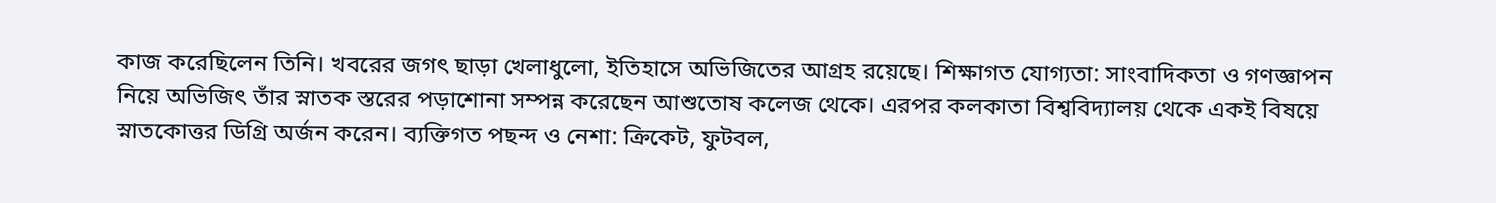কাজ করেছিলেন তিনি। খবরের জগৎ ছাড়া খেলাধুলো, ইতিহাসে অভিজিতের আগ্রহ রয়েছে। শিক্ষাগত যোগ্যতা: সাংবাদিকতা ও গণজ্ঞাপন নিয়ে অভিজিৎ তাঁর স্নাতক স্তরের পড়াশোনা সম্পন্ন করেছেন আশুতোষ কলেজ থেকে। এরপর কলকাতা বিশ্ববিদ্যালয় থেকে একই বিষয়ে স্নাতকোত্তর ডিগ্রি অর্জন করেন। ব্যক্তিগত পছন্দ ও নেশা: ক্রিকেট, ফুটবল,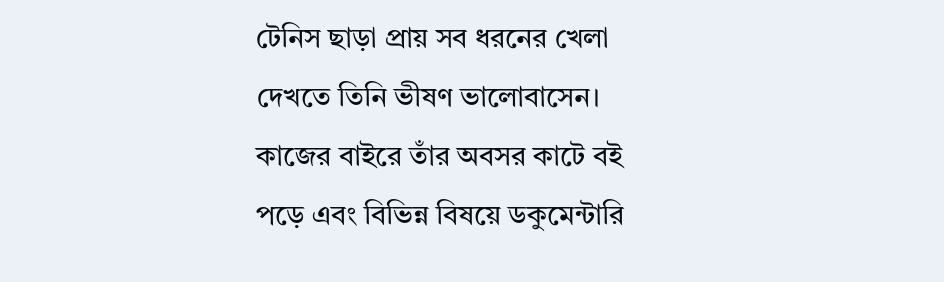টেনিস ছাড়া প্রায় সব ধরনের খেলা দেখতে তিনি ভীষণ ভালোবাসেন। কাজের বাইরে তাঁর অবসর কাটে বই পড়ে এবং বিভিন্ন বিষয়ে ডকুমেন্টারি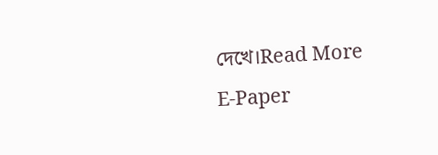দেখে।Read More
E-Paper